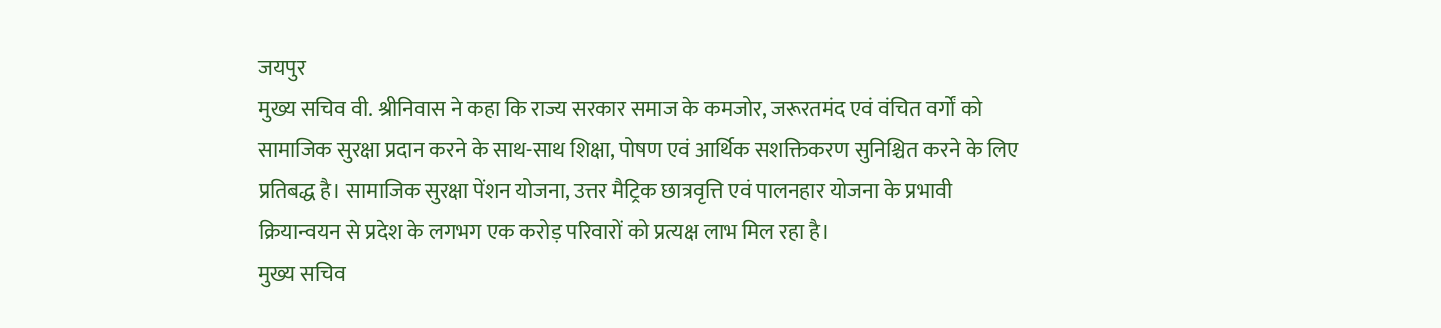जयपुर
मुख्य सचिव वी. श्रीनिवास ने कहा कि राज्य सरकार समाज के कमजोर, जरूरतमंद एवं वंचित वर्गों को सामाजिक सुरक्षा प्रदान करने के साथ-साथ शिक्षा, पोषण एवं आर्थिक सशक्तिकरण सुनिश्चित करने के लिए प्रतिबद्ध है। सामाजिक सुरक्षा पेंशन योजना, उत्तर मैट्रिक छात्रवृत्ति एवं पालनहार योजना के प्रभावी क्रियान्वयन से प्रदेश के लगभग एक करोड़ परिवारों को प्रत्यक्ष लाभ मिल रहा है।
मुख्य सचिव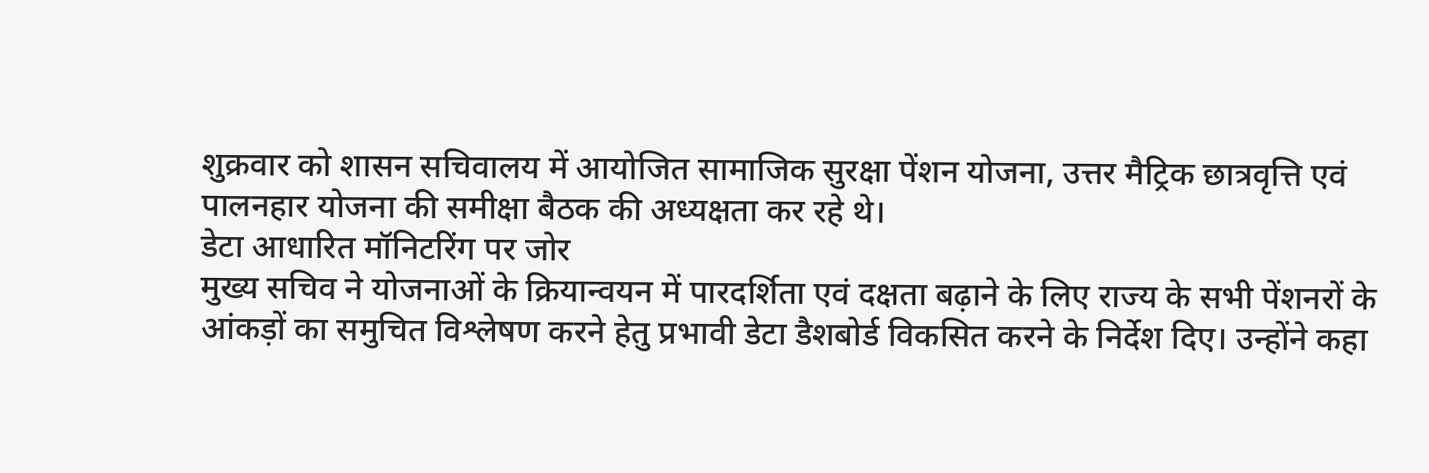शुक्रवार को शासन सचिवालय में आयोजित सामाजिक सुरक्षा पेंशन योजना, उत्तर मैट्रिक छात्रवृत्ति एवं पालनहार योजना की समीक्षा बैठक की अध्यक्षता कर रहे थे।
डेटा आधारित मॉनिटरिंग पर जोर
मुख्य सचिव ने योजनाओं के क्रियान्वयन में पारदर्शिता एवं दक्षता बढ़ाने के लिए राज्य के सभी पेंशनरों के आंकड़ों का समुचित विश्लेषण करने हेतु प्रभावी डेटा डैशबोर्ड विकसित करने के निर्देश दिए। उन्होंने कहा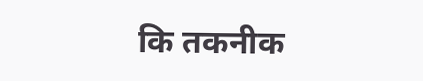कि तकनीक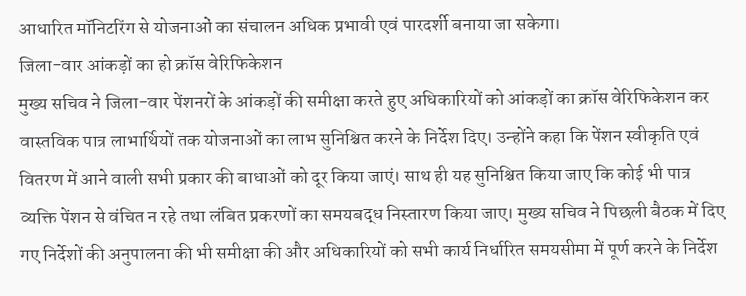आधारित मॉनिटरिंग से योजनाओं का संचालन अधिक प्रभावी एवं पारदर्शी बनाया जा सकेगा।
जिला-वार आंकड़ों का हो क्रॉस वेरिफिकेशन
मुख्य सचिव ने जिला-वार पेंशनरों के आंकड़ों की समीक्षा करते हुए अधिकारियों को आंकड़ों का क्रॉस वेरिफिकेशन कर वास्तविक पात्र लाभार्थियों तक योजनाओं का लाभ सुनिश्चित करने के निर्देश दिए। उन्होंने कहा कि पेंशन स्वीकृति एवं वितरण में आने वाली सभी प्रकार की बाधाओं को दूर किया जाएं। साथ ही यह सुनिश्चित किया जाए कि कोई भी पात्र व्यक्ति पेंशन से वंचित न रहे तथा लंबित प्रकरणों का समयबद्ध निस्तारण किया जाए। मुख्य सचिव ने पिछली बैठक में दिए गए निर्देशों की अनुपालना की भी समीक्षा की और अधिकारियों को सभी कार्य निर्धारित समयसीमा में पूर्ण करने के निर्देश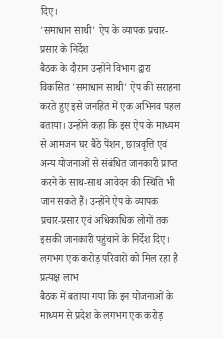दिए।
'समाधान साथी' ऐप के व्यापक प्रचार-प्रसार के निर्देश
बैठक के दौरान उन्होंने विभाग द्वारा विकसित 'समाधान साथी' ऐप की सराहना करते हुए इसे जनहित में एक अभिनव पहल बताया। उन्होंने कहा कि इस ऐप के माध्यम से आमजन घर बैठे पेंशन, छात्रवृत्ति एवं अन्य योजनाओं से संबंधित जानकारी प्राप्त करने के साथ-साथ आवेदन की स्थिति भी जान सकते हैं। उन्होंने ऐप के व्यापक प्रचार-प्रसार एवं अधिकाधिक लोगों तक इसकी जानकारी पहुंचाने के निर्देश दिए।
लगभग एक करोड़ परिवारों को मिल रहा है प्रत्यक्ष लाभ
बैठक में बताया गया कि इन योजनाओं के माध्यम से प्रदेश के लगभग एक करोड़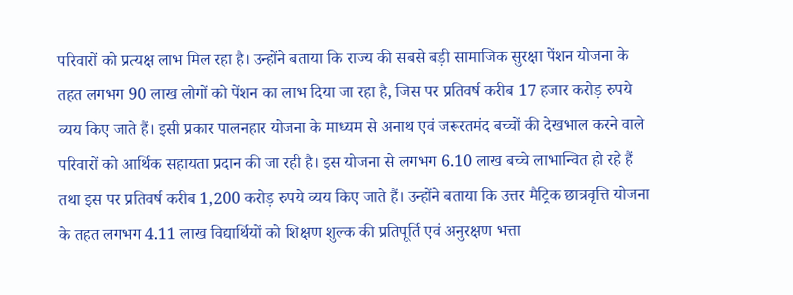परिवारों को प्रत्यक्ष लाभ मिल रहा है। उन्होंने बताया कि राज्य की सबसे बड़ी सामाजिक सुरक्षा पेंशन योजना के तहत लगभग 90 लाख लोगों को पेंशन का लाभ दिया जा रहा है, जिस पर प्रतिवर्ष करीब 17 हजार करोड़ रुपये व्यय किए जाते हैं। इसी प्रकार पालनहार योजना के माध्यम से अनाथ एवं जरूरतमंद बच्चों की देखभाल करने वाले परिवारों को आर्थिक सहायता प्रदान की जा रही है। इस योजना से लगभग 6.10 लाख बच्चे लाभान्वित हो रहे हैं तथा इस पर प्रतिवर्ष करीब 1,200 करोड़ रुपये व्यय किए जाते हैं। उन्होंने बताया कि उत्तर मैट्रिक छात्रवृत्ति योजना के तहत लगभग 4.11 लाख विद्यार्थियों को शिक्षण शुल्क की प्रतिपूर्ति एवं अनुरक्षण भत्ता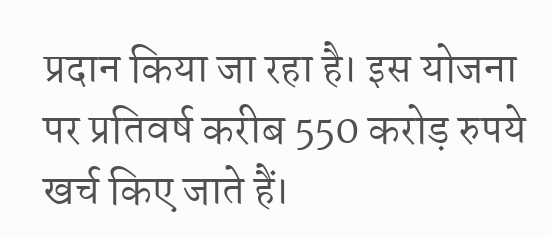प्रदान किया जा रहा है। इस योजना पर प्रतिवर्ष करीब 550 करोड़ रुपये खर्च किए जाते हैं।